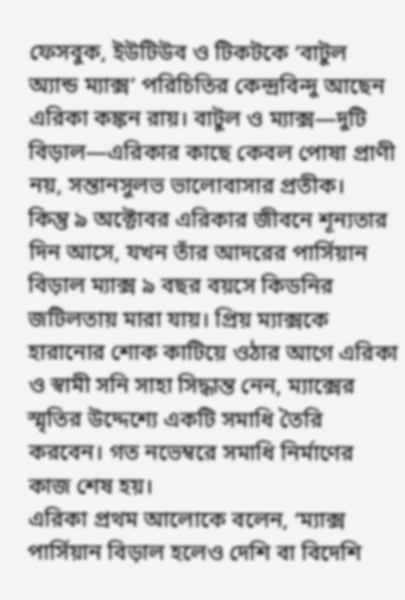ফেসবুক, ইউটিউব ও টিকটকে ‘বাটুল অ্যান্ড ম্যাক্স’ পরিচিতির কেন্দ্রবিন্দু আছেন এরিকা কঙ্কন রায়। বাটুল ও ম্যাক্স—দুটি বিড়াল—এরিকার কাছে কেবল পোষা প্রাণী নয়, সন্তানসুলভ ভালোবাসার প্রতীক।
কিন্তু ৯ অক্টোবর এরিকার জীবনে শূন্যতার দিন আসে, যখন তাঁর আদরের পার্সিয়ান বিড়াল ম্যাক্স ৯ বছর বয়সে কিডনির জটিলতায় মারা যায়। প্রিয় ম্যাক্সকে হারানোর শোক কাটিয়ে ওঠার আগে এরিকা ও স্বামী সনি সাহা সিদ্ধান্ত নেন, ম্যাক্সের স্মৃতির উদ্দেশ্যে একটি সমাধি তৈরি করবেন। গত নভেম্বরে সমাধি নির্মাণের কাজ শেষ হয়।
এরিকা প্রথম আলোকে বলেন, ‘ম্যাক্স পার্সিয়ান বিড়াল হলেও দেশি বা বিদেশি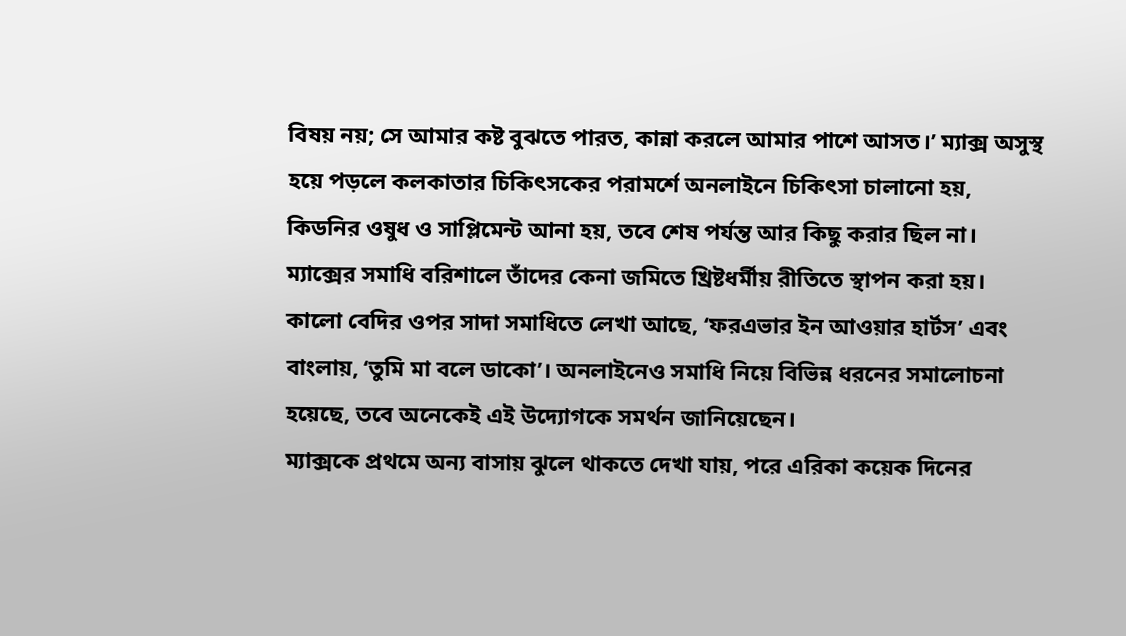বিষয় নয়; সে আমার কষ্ট বুঝতে পারত, কান্না করলে আমার পাশে আসত।’ ম্যাক্স অসুস্থ হয়ে পড়লে কলকাতার চিকিৎসকের পরামর্শে অনলাইনে চিকিৎসা চালানো হয়, কিডনির ওষুধ ও সাপ্লিমেন্ট আনা হয়, তবে শেষ পর্যন্ত আর কিছু করার ছিল না।
ম্যাক্সের সমাধি বরিশালে তাঁদের কেনা জমিতে খ্রিষ্টধর্মীয় রীতিতে স্থাপন করা হয়। কালো বেদির ওপর সাদা সমাধিতে লেখা আছে, ‘ফরএভার ইন আওয়ার হার্টস’ এবং বাংলায়, ‘তুমি মা বলে ডাকো’। অনলাইনেও সমাধি নিয়ে বিভিন্ন ধরনের সমালোচনা হয়েছে, তবে অনেকেই এই উদ্যোগকে সমর্থন জানিয়েছেন।
ম্যাক্সকে প্রথমে অন্য বাসায় ঝুলে থাকতে দেখা যায়, পরে এরিকা কয়েক দিনের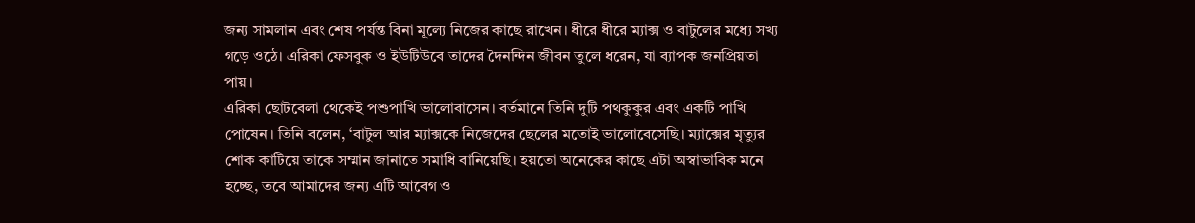জন্য সামলান এবং শেষ পর্যন্ত বিনা মূল্যে নিজের কাছে রাখেন। ধীরে ধীরে ম্যাক্স ও বাটুলের মধ্যে সখ্য গড়ে ওঠে। এরিকা ফেসবুক ও ইউটিউবে তাদের দৈনন্দিন জীবন তুলে ধরেন, যা ব্যাপক জনপ্রিয়তা পায়।
এরিকা ছোটবেলা থেকেই পশুপাখি ভালোবাসেন। বর্তমানে তিনি দুটি পথকুকুর এবং একটি পাখি পোষেন। তিনি বলেন, ‘বাটুল আর ম্যাক্সকে নিজেদের ছেলের মতোই ভালোবেসেছি। ম্যাক্সের মৃত্যুর শোক কাটিয়ে তাকে সম্মান জানাতে সমাধি বানিয়েছি। হয়তো অনেকের কাছে এটা অস্বাভাবিক মনে হচ্ছে, তবে আমাদের জন্য এটি আবেগ ও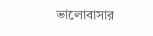ভালোবাসার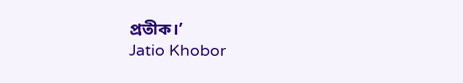প্রতীক।’
Jatio Khobor